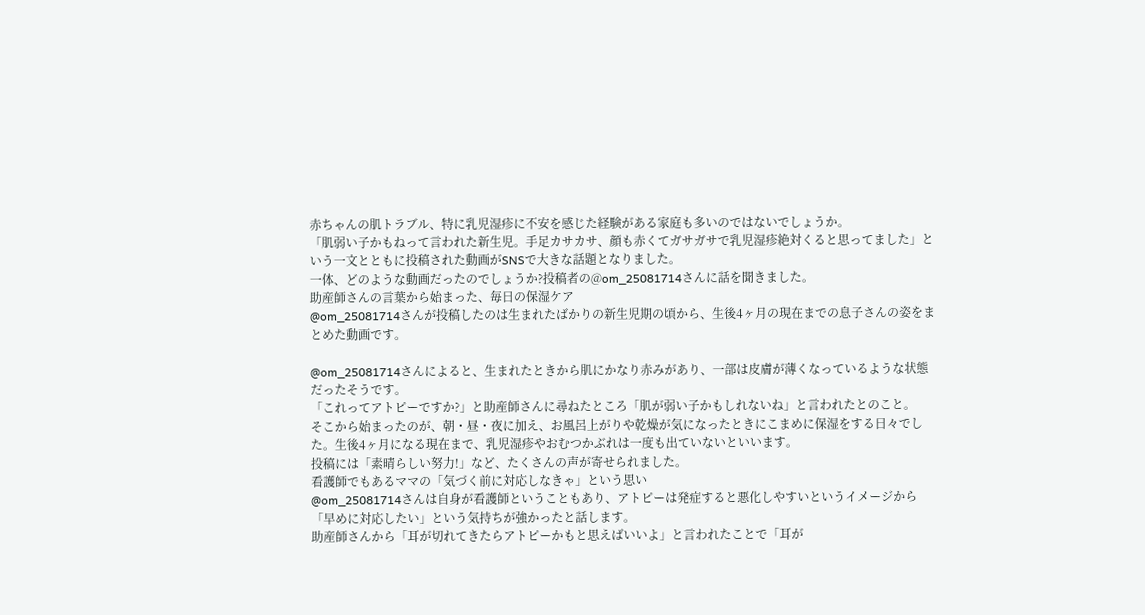赤ちゃんの肌トラブル、特に乳児湿疹に不安を感じた経験がある家庭も多いのではないでしょうか。
「肌弱い子かもねって言われた新生児。手足カサカサ、顔も赤くてガサガサで乳児湿疹絶対くると思ってました」という一文とともに投稿された動画がSNSで大きな話題となりました。
一体、どのような動画だったのでしょうか?投稿者の@om_25081714さんに話を聞きました。
助産師さんの言葉から始まった、毎日の保湿ケア
@om_25081714さんが投稿したのは生まれたばかりの新生児期の頃から、生後4ヶ月の現在までの息子さんの姿をまとめた動画です。

@om_25081714さんによると、生まれたときから肌にかなり赤みがあり、一部は皮膚が薄くなっているような状態だったそうです。
「これってアトピーですか?」と助産師さんに尋ねたところ「肌が弱い子かもしれないね」と言われたとのこと。
そこから始まったのが、朝・昼・夜に加え、お風呂上がりや乾燥が気になったときにこまめに保湿をする日々でした。生後4ヶ月になる現在まで、乳児湿疹やおむつかぶれは一度も出ていないといいます。
投稿には「素晴らしい努力!」など、たくさんの声が寄せられました。
看護師でもあるママの「気づく前に対応しなきゃ」という思い
@om_25081714さんは自身が看護師ということもあり、アトピーは発症すると悪化しやすいというイメージから「早めに対応したい」という気持ちが強かったと話します。
助産師さんから「耳が切れてきたらアトピーかもと思えばいいよ」と言われたことで「耳が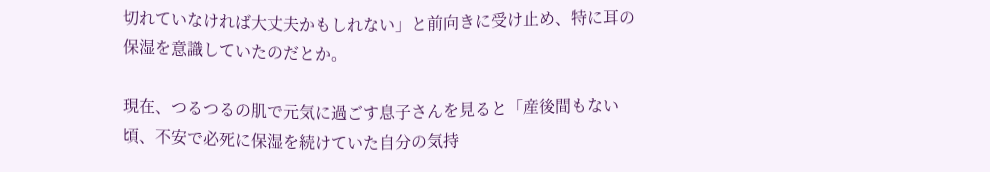切れていなければ大丈夫かもしれない」と前向きに受け止め、特に耳の保湿を意識していたのだとか。

現在、つるつるの肌で元気に過ごす息子さんを見ると「産後間もない頃、不安で必死に保湿を続けていた自分の気持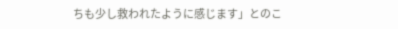ちも少し救われたように感じます」とのこ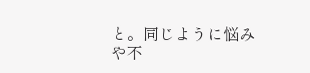と。同じように悩みや不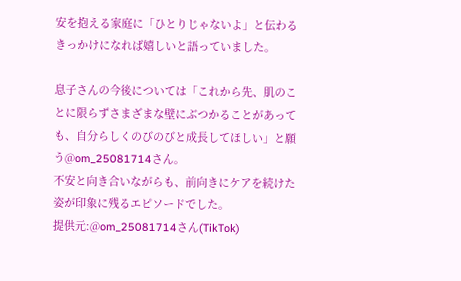安を抱える家庭に「ひとりじゃないよ」と伝わるきっかけになれば嬉しいと語っていました。

息子さんの今後については「これから先、肌のことに限らずさまざまな壁にぶつかることがあっても、自分らしくのびのびと成長してほしい」と願う@om_25081714さん。
不安と向き合いながらも、前向きにケアを続けた姿が印象に残るエピソードでした。
提供元:@om_25081714さん(TikTok)